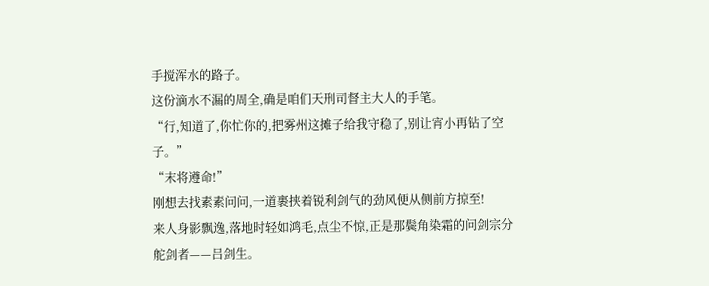手搅浑水的路子。
这份滴水不漏的周全,确是咱们天刑司督主大人的手笔。
“行,知道了,你忙你的,把雾州这摊子给我守稳了,别让宵小再钻了空子。”
“末将遵命!”
刚想去找素素问问,一道裹挟着锐利剑气的劲风便从侧前方掠至!
来人身影飘逸,落地时轻如鸿毛,点尘不惊,正是那鬓角染霜的问剑宗分舵剑者——吕剑生。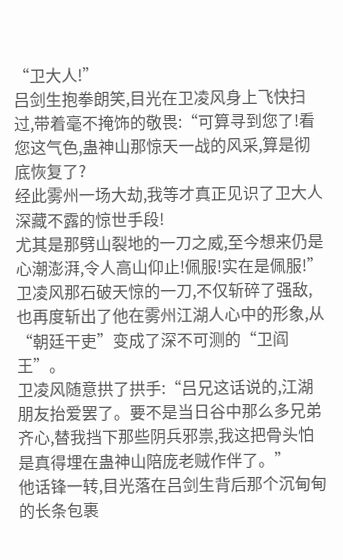“卫大人!”
吕剑生抱拳朗笑,目光在卫凌风身上飞快扫过,带着毫不掩饰的敬畏:“可算寻到您了!看您这气色,蛊神山那惊天一战的风采,算是彻底恢复了?
经此雾州一场大劫,我等才真正见识了卫大人深藏不露的惊世手段!
尤其是那劈山裂地的一刀之威,至今想来仍是心潮澎湃,令人高山仰止!佩服!实在是佩服!”
卫凌风那石破天惊的一刀,不仅斩碎了强敌,也再度斩出了他在雾州江湖人心中的形象,从“朝廷干吏”变成了深不可测的“卫阎王”。
卫凌风随意拱了拱手:“吕兄这话说的,江湖朋友抬爱罢了。要不是当日谷中那么多兄弟齐心,替我挡下那些阴兵邪祟,我这把骨头怕是真得埋在蛊神山陪庞老贼作伴了。”
他话锋一转,目光落在吕剑生背后那个沉甸甸的长条包裹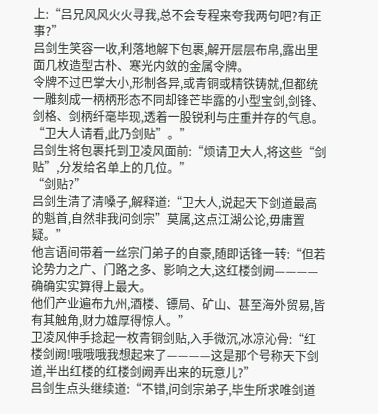上:“吕兄风风火火寻我,总不会专程来夸我两句吧?有正事?”
吕剑生笑容一收,利落地解下包裹,解开层层布帛,露出里面几枚造型古朴、寒光内敛的金属令牌。
令牌不过巴掌大小,形制各异,或青铜或精铁铸就,但都统一雕刻成一柄柄形态不同却锋芒毕露的小型宝剑,剑锋、剑格、剑柄纤毫毕现,透着一股锐利与庄重并存的气息。
“卫大人请看,此乃剑贴”。”
吕剑生将包裹托到卫凌风面前:“烦请卫大人,将这些“剑贴”,分发给名单上的几位。”
“剑贴?”
吕剑生清了清嗓子,解释道:“卫大人,说起天下剑道最高的魁首,自然非我问剑宗”莫属,这点江湖公论,毋庸置疑。”
他言语间带着一丝宗门弟子的自豪,随即话锋一转:“但若论势力之广、门路之多、影响之大,这红楼剑阙————确确实实算得上最大。
他们产业遍布九州,酒楼、镖局、矿山、甚至海外贸易,皆有其触角,财力雄厚得惊人。”
卫凌风伸手捻起一枚青铜剑贴,入手微沉,冰凉沁骨:“红楼剑阙!哦哦哦我想起来了————这是那个号称天下剑道,半出红楼的红楼剑阙弄出来的玩意儿?”
吕剑生点头继续道:“不错,问剑宗弟子,毕生所求唯剑道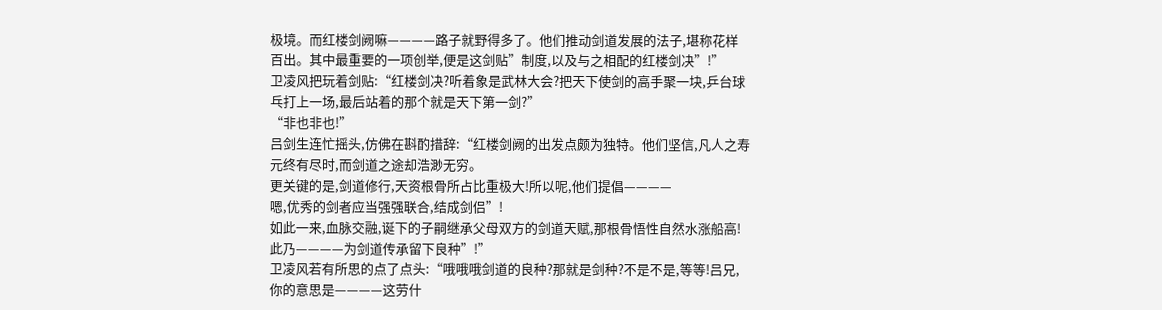极境。而红楼剑阙嘛————路子就野得多了。他们推动剑道发展的法子,堪称花样百出。其中最重要的一项创举,便是这剑贴”制度,以及与之相配的红楼剑决”!”
卫凌风把玩着剑贴:“红楼剑决?听着象是武林大会?把天下使剑的高手聚一块,乒台球乓打上一场,最后站着的那个就是天下第一剑?”
“非也非也!”
吕剑生连忙摇头,仿佛在斟酌措辞:“红楼剑阙的出发点颇为独特。他们坚信,凡人之寿元终有尽时,而剑道之途却浩渺无穷。
更关键的是,剑道修行,天资根骨所占比重极大!所以呢,他们提倡————
嗯,优秀的剑者应当强强联合,结成剑侣”!
如此一来,血脉交融,诞下的子嗣继承父母双方的剑道天赋,那根骨悟性自然水涨船高!此乃————为剑道传承留下良种”!”
卫凌风若有所思的点了点头:“哦哦哦剑道的良种?那就是剑种?不是不是,等等!吕兄,你的意思是————这劳什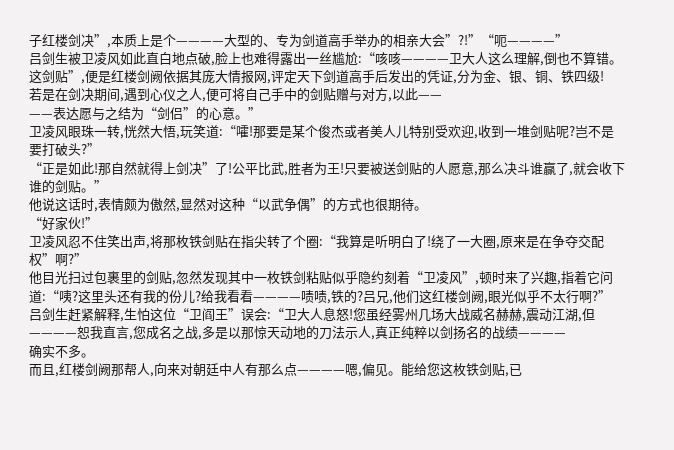子红楼剑决”,本质上是个————大型的、专为剑道高手举办的相亲大会”?!”“呃————”
吕剑生被卫凌风如此直白地点破,脸上也难得露出一丝尴尬:“咳咳————卫大人这么理解,倒也不算错。这剑贴”,便是红楼剑阙依据其庞大情报网,评定天下剑道高手后发出的凭证,分为金、银、铜、铁四级!
若是在剑决期间,遇到心仪之人,便可将自己手中的剑贴赠与对方,以此——
——表达愿与之结为“剑侣”的心意。”
卫凌风眼珠一转,恍然大悟,玩笑道:“嚯!那要是某个俊杰或者美人儿特别受欢迎,收到一堆剑贴呢?岂不是要打破头?”
“正是如此!那自然就得上剑决”了!公平比武,胜者为王!只要被送剑贴的人愿意,那么决斗谁赢了,就会收下谁的剑贴。”
他说这话时,表情颇为傲然,显然对这种“以武争偶”的方式也很期待。
“好家伙!”
卫凌风忍不住笑出声,将那枚铁剑贴在指尖转了个圈:“我算是听明白了!绕了一大圈,原来是在争夺交配权”啊?”
他目光扫过包裹里的剑贴,忽然发现其中一枚铁剑粘贴似乎隐约刻着“卫凌风”,顿时来了兴趣,指着它问道:“咦?这里头还有我的份儿?给我看看————啧啧,铁的?吕兄,他们这红楼剑阙,眼光似乎不太行啊?”
吕剑生赶紧解释,生怕这位“卫阎王”误会:“卫大人息怒!您虽经雾州几场大战威名赫赫,震动江湖,但————恕我直言,您成名之战,多是以那惊天动地的刀法示人,真正纯粹以剑扬名的战绩————
确实不多。
而且,红楼剑阙那帮人,向来对朝廷中人有那么点————嗯,偏见。能给您这枚铁剑贴,已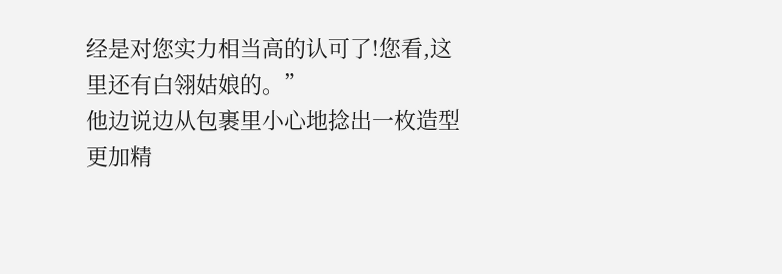经是对您实力相当高的认可了!您看,这里还有白翎姑娘的。”
他边说边从包裹里小心地捻出一枚造型更加精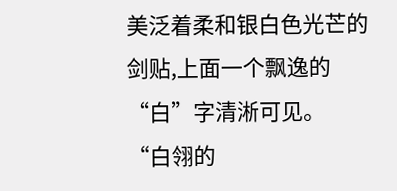美泛着柔和银白色光芒的剑贴,上面一个飘逸的“白”字清淅可见。
“白翎的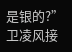是银的?”
卫凌风接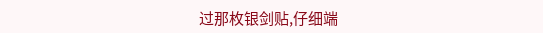过那枚银剑贴,仔细端